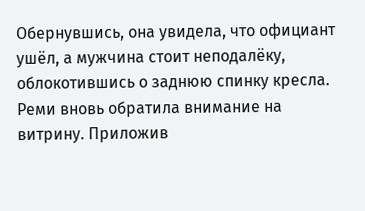Обернувшись, она увидела, что официант ушёл, а мужчина стоит неподалёку, облокотившись о заднюю спинку кресла. Реми вновь обратила внимание на витрину. Приложив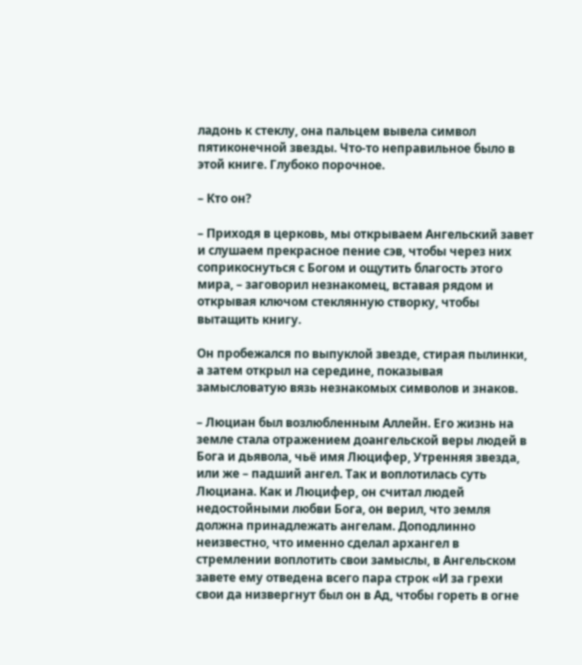ладонь к стеклу, она пальцем вывела символ пятиконечной звезды. Что-то неправильное было в этой книге. Глубоко порочное.

– Кто он?

– Приходя в церковь, мы открываем Ангельский завет и слушаем прекрасное пение сэв, чтобы через них соприкоснуться с Богом и ощутить благость этого мира, – заговорил незнакомец, вставая рядом и открывая ключом стеклянную створку, чтобы вытащить книгу.

Он пробежался по выпуклой звезде, стирая пылинки, а затем открыл на середине, показывая замысловатую вязь незнакомых символов и знаков.

– Люциан был возлюбленным Аллейн. Его жизнь на земле стала отражением доангельской веры людей в Бога и дьявола, чьё имя Люцифер, Утренняя звезда, или же – падший ангел. Так и воплотилась суть Люциана. Как и Люцифер, он считал людей недостойными любви Бога, он верил, что земля должна принадлежать ангелам. Доподлинно неизвестно, что именно сделал архангел в стремлении воплотить свои замыслы, в Ангельском завете ему отведена всего пара строк «И за грехи свои да низвергнут был он в Ад, чтобы гореть в огне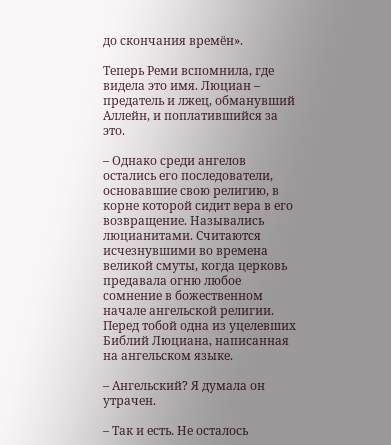до скончания времён».

Теперь Реми вспомнила, где видела это имя. Люциан – предатель и лжец, обманувший Аллейн, и поплатившийся за это.

– Однако среди ангелов остались его последователи, основавшие свою религию, в корне которой сидит вера в его возвращение. Назывались люцианитами. Считаются исчезнувшими во времена великой смуты, когда церковь предавала огню любое сомнение в божественном начале ангельской религии. Перед тобой одна из уцелевших Библий Люциана, написанная на ангельском языке.

– Ангельский? Я думала он утрачен.

– Так и есть. Не осталось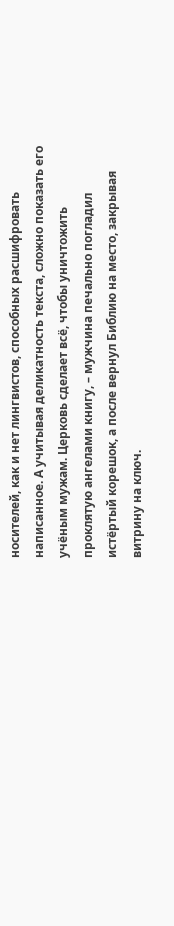носителей, как и нет лингвистов, способных расшифровать написанное. А учитывая деликатность текста, сложно показать его учёным мужам. Церковь сделает всё, чтобы уничтожить проклятую ангелами книгу, – мужчина печально погладил истёртый корешок, а после вернул Библию на место, закрывая витрину на ключ.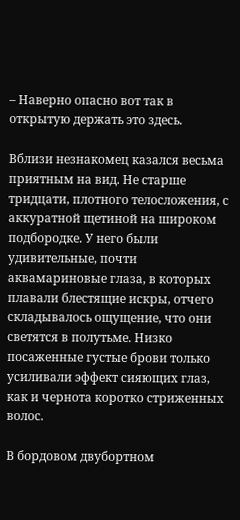– Наверно опасно вот так в открытую держать это здесь.

Вблизи незнакомец казался весьма приятным на вид. Не старше тридцати, плотного телосложения, с аккуратной щетиной на широком подбородке. У него были удивительные, почти аквамариновые глаза, в которых плавали блестящие искры, отчего складывалось ощущение, что они светятся в полутьме. Низко посаженные густые брови только усиливали эффект сияющих глаз, как и чернота коротко стриженных волос.

В бордовом двубортном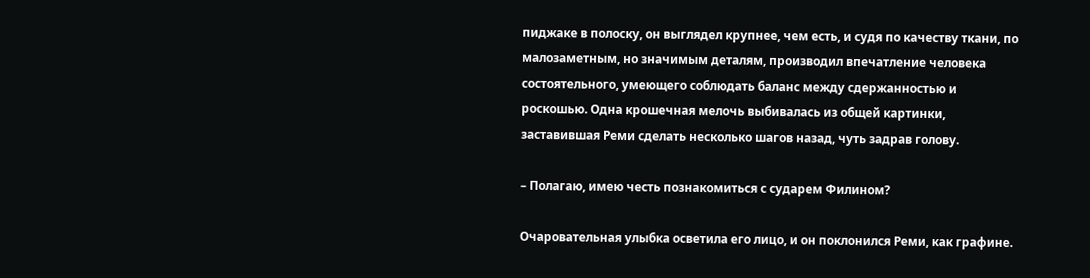пиджаке в полоску, он выглядел крупнее, чем есть, и судя по качеству ткани, по малозаметным, но значимым деталям, производил впечатление человека состоятельного, умеющего соблюдать баланс между сдержанностью и роскошью. Одна крошечная мелочь выбивалась из общей картинки, заставившая Реми сделать несколько шагов назад, чуть задрав голову.

– Полагаю, имею честь познакомиться с сударем Филином?

Очаровательная улыбка осветила его лицо, и он поклонился Реми, как графине.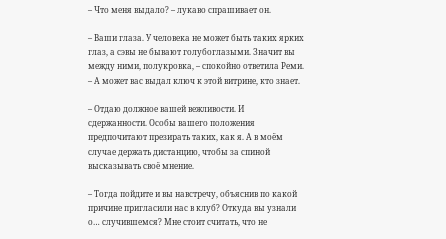– Что меня выдало? – лукаво спрашивает он.

– Ваши глаза. У человека не может быть таких ярких глаз, а сэвы не бывают голубоглазыми. Значит вы между ними, полукровка, – спокойно ответила Реми. – А может вас выдал ключ к этой витрине, кто знает.

– Отдаю должное вашей вежливости. И сдержанности. Особы вашего положения предпочитают презирать таких, как я. А в моём случае держать дистанцию, чтобы за спиной высказывать своё мнение.

– Тогда пойдите и вы навстречу, объяснив по какой причине пригласили нас в клуб? Откуда вы узнали о… случившемся? Мне стоит считать, что не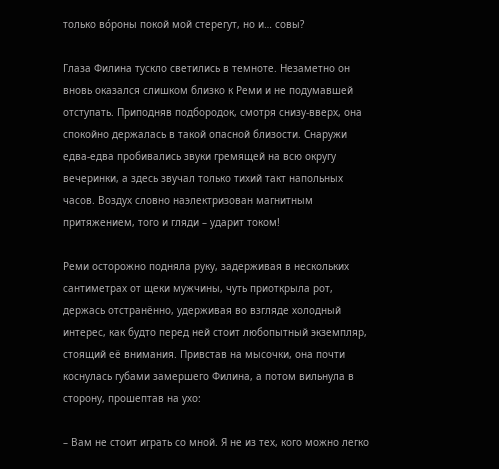только во́роны покой мой стерегут, но и… совы?

Глаза Филина тускло светились в темноте. Незаметно он вновь оказался слишком близко к Реми и не подумавшей отступать. Приподняв подбородок, смотря снизу-вверх, она спокойно держалась в такой опасной близости. Снаружи едва-едва пробивались звуки гремящей на всю округу вечеринки, а здесь звучал только тихий такт напольных часов. Воздух словно наэлектризован магнитным притяжением, того и гляди – ударит током!

Реми осторожно подняла руку, задерживая в нескольких сантиметрах от щеки мужчины, чуть приоткрыла рот, держась отстранённо, удерживая во взгляде холодный интерес, как будто перед ней стоит любопытный экземпляр, стоящий её внимания. Привстав на мысочки, она почти коснулась губами замершего Филина, а потом вильнула в сторону, прошептав на ухо:

– Вам не стоит играть со мной. Я не из тех, кого можно легко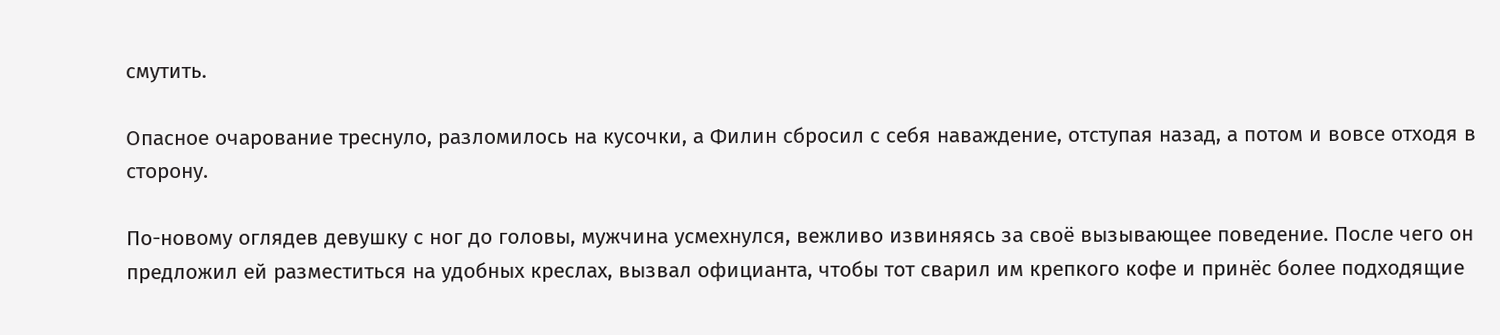смутить.

Опасное очарование треснуло, разломилось на кусочки, а Филин сбросил с себя наваждение, отступая назад, а потом и вовсе отходя в сторону.

По-новому оглядев девушку с ног до головы, мужчина усмехнулся, вежливо извиняясь за своё вызывающее поведение. После чего он предложил ей разместиться на удобных креслах, вызвал официанта, чтобы тот сварил им крепкого кофе и принёс более подходящие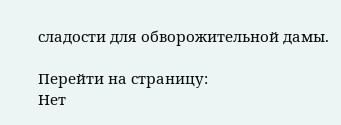сладости для обворожительной дамы.

Перейти на страницу:
Нет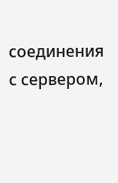соединения с сервером,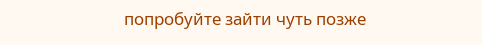попробуйте зайти чуть позже